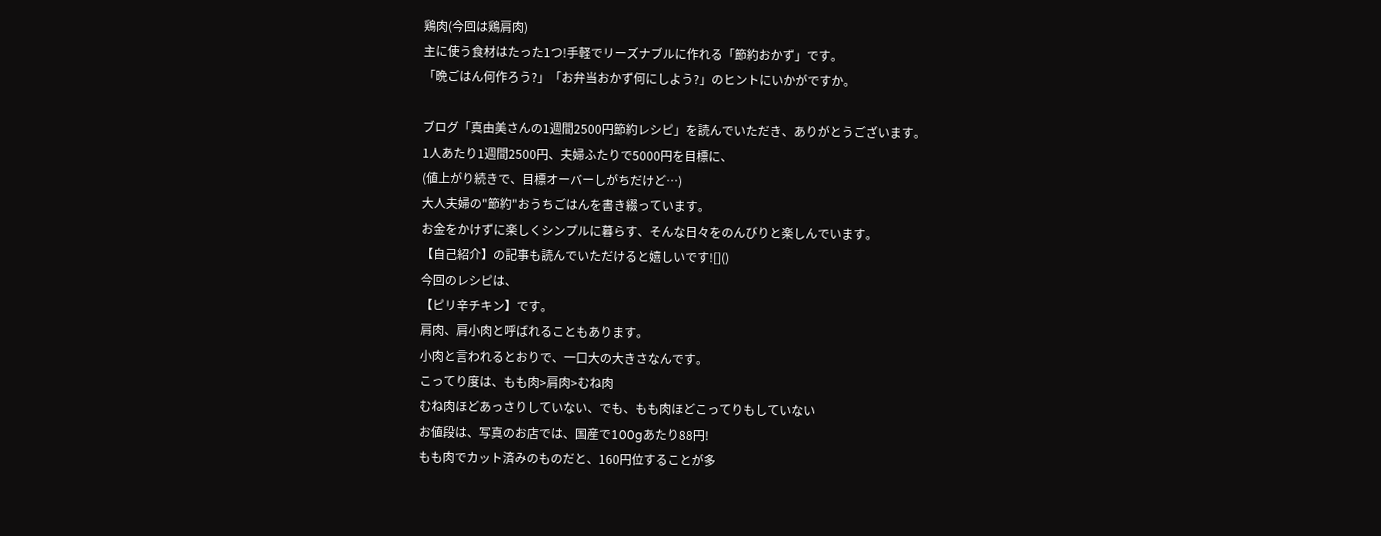鶏肉(今回は鶏肩肉)
主に使う食材はたった1つ!手軽でリーズナブルに作れる「節約おかず」です。
「晩ごはん何作ろう?」「お弁当おかず何にしよう?」のヒントにいかがですか。

ブログ「真由美さんの1週間2500円節約レシピ」を読んでいただき、ありがとうございます。
1人あたり1週間2500円、夫婦ふたりで5000円を目標に、
(値上がり続きで、目標オーバーしがちだけど…)
大人夫婦の"節約"おうちごはんを書き綴っています。
お金をかけずに楽しくシンプルに暮らす、そんな日々をのんびりと楽しんでいます。
【自己紹介】の記事も読んでいただけると嬉しいです![]()
今回のレシピは、
【ピリ辛チキン】です。
肩肉、肩小肉と呼ばれることもあります。
小肉と言われるとおりで、一口大の大きさなんです。
こってり度は、もも肉>肩肉>むね肉
むね肉ほどあっさりしていない、でも、もも肉ほどこってりもしていない
お値段は、写真のお店では、国産で100gあたり88円!
もも肉でカット済みのものだと、160円位することが多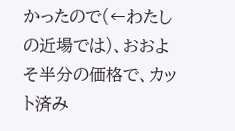かったので(←わたしの近場では)、おおよそ半分の価格で、カット済み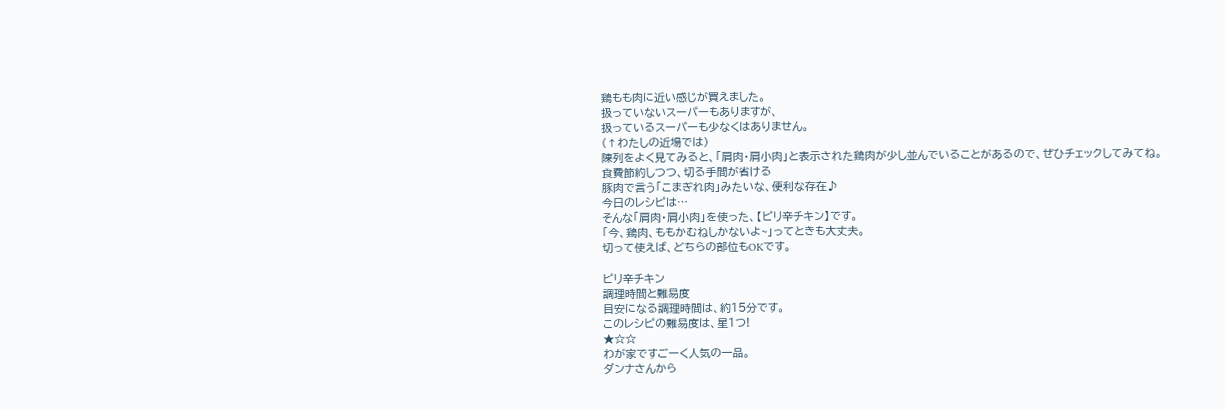鶏もも肉に近い感じが買えました。
扱っていないスーパーもありますが、
扱っているスーパーも少なくはありません。
(↑わたしの近場では)
陳列をよく見てみると、「肩肉・肩小肉」と表示された鶏肉が少し並んでいることがあるので、ぜひチェックしてみてね。
食費節約しつつ、切る手間が省ける
豚肉で言う「こまぎれ肉」みたいな、便利な存在♪
今日のレシピは…
そんな「肩肉・肩小肉」を使った、【ピリ辛チキン】です。
「今、鶏肉、ももかむねしかないよ~」ってときも大丈夫。
切って使えば、どちらの部位もOKです。

ピリ辛チキン
調理時間と難易度
目安になる調理時間は、約15分です。
このレシピの難易度は、星1つ!
★☆☆
わが家ですごーく人気の一品。
ダンナさんから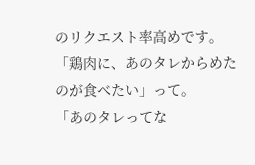のリクエスト率高めです。
「鶏肉に、あのタレからめたのが食べたい」って。
「あのタレってな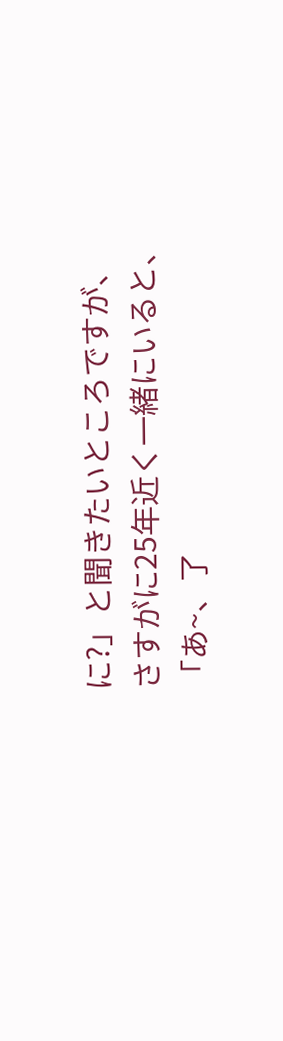に?」と聞きたいところですが、
さすがに25年近く一緒にいると、「あ~、了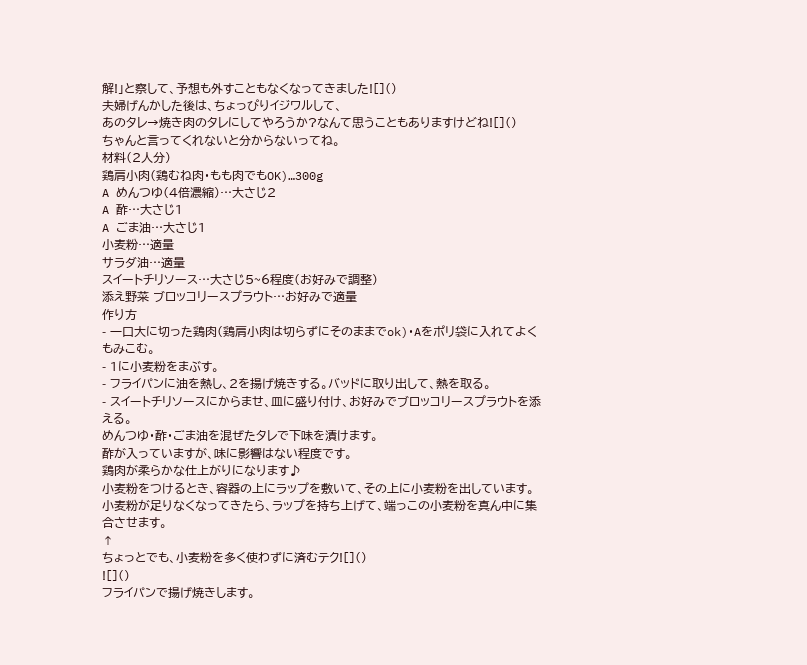解!」と察して、予想も外すこともなくなってきました![]()
夫婦げんかした後は、ちょっぴりイジワルして、
あのタレ→焼き肉のタレにしてやろうか?なんて思うこともありますけどね![]()
ちゃんと言ってくれないと分からないってね。
材料(2人分)
鶏肩小肉(鶏むね肉・もも肉でもOK)…300g
A めんつゆ(4倍濃縮)…大さじ2
A 酢…大さじ1
A ごま油…大さじ1
小麦粉…適量
サラダ油…適量
スイートチリソース…大さじ5~6程度(お好みで調整)
添え野菜 ブロッコリースプラウト…お好みで適量
作り方
- 一口大に切った鶏肉(鶏肩小肉は切らずにそのままでok)・Aをポリ袋に入れてよくもみこむ。
- 1に小麦粉をまぶす。
- フライパンに油を熱し、2を揚げ焼きする。バッドに取り出して、熱を取る。
- スイートチリソースにからませ、皿に盛り付け、お好みでブロッコリースプラウトを添える。
めんつゆ・酢・ごま油を混ぜたタレで下味を漬けます。
酢が入っていますが、味に影響はない程度です。
鶏肉が柔らかな仕上がりになります♪
小麦粉をつけるとき、容器の上にラップを敷いて、その上に小麦粉を出しています。
小麦粉が足りなくなってきたら、ラップを持ち上げて、端っこの小麦粉を真ん中に集合させます。
↑
ちょっとでも、小麦粉を多く使わずに済むテク![]()
![]()
フライパンで揚げ焼きします。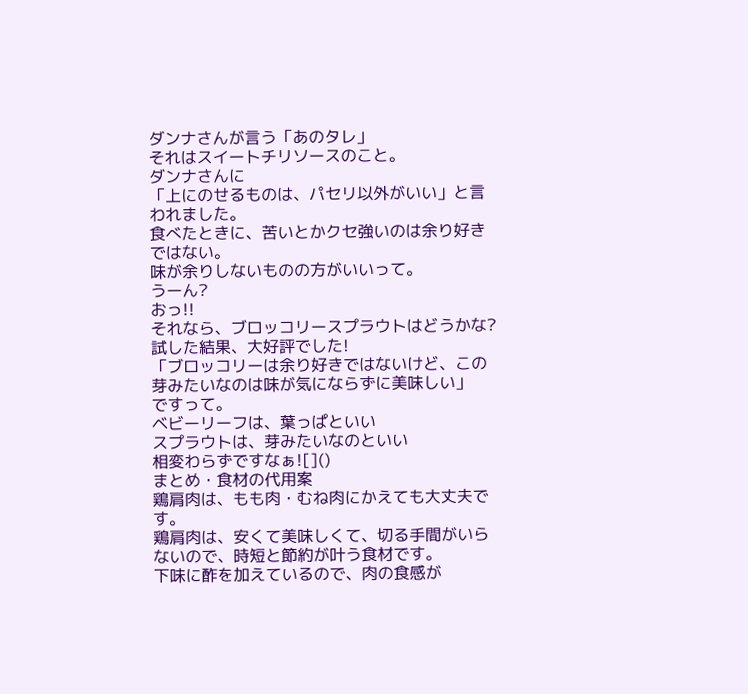ダンナさんが言う「あのタレ」
それはスイートチリソースのこと。
ダンナさんに
「上にのせるものは、パセリ以外がいい」と言われました。
食べたときに、苦いとかクセ強いのは余り好きではない。
味が余りしないものの方がいいって。
うーん?
おっ!!
それなら、ブロッコリースプラウトはどうかな?
試した結果、大好評でした!
「ブロッコリーは余り好きではないけど、この芽みたいなのは味が気にならずに美味しい」
ですって。
ベビーリーフは、葉っぱといい
スプラウトは、芽みたいなのといい
相変わらずですなぁ![]()
まとめ・食材の代用案
鶏肩肉は、もも肉・むね肉にかえても大丈夫です。
鶏肩肉は、安くて美味しくて、切る手間がいらないので、時短と節約が叶う食材です。
下味に酢を加えているので、肉の食感が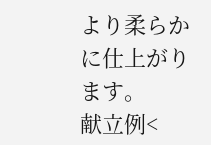より柔らかに仕上がります。
献立例<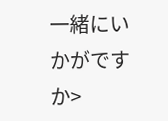一緒にいかがですか>